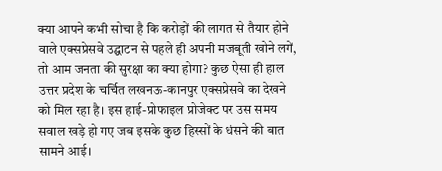क्या आपने कभी सोचा है कि करोड़ों की लागत से तैयार होने वाले एक्सप्रेसवे उद्घाटन से पहले ही अपनी मजबूती खोने लगें, तो आम जनता की सुरक्षा का क्या होगा? कुछ ऐसा ही हाल उत्तर प्रदेश के चर्चित लखनऊ-कानपुर एक्सप्रेसवे का देखने को मिल रहा है। इस हाई-प्रोफाइल प्रोजेक्ट पर उस समय सवाल खड़े हो गए जब इसके कुछ हिस्सों के धंसने की बात सामने आई।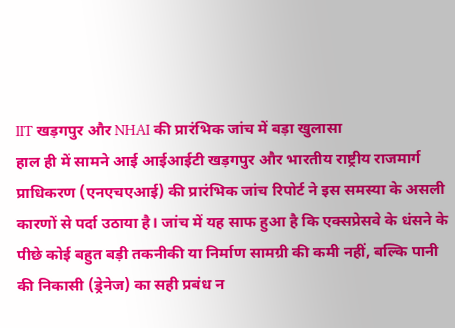IIT खड़गपुर और NHAI की प्रारंभिक जांच में बड़ा खुलासा
हाल ही में सामने आई आईआईटी खड़गपुर और भारतीय राष्ट्रीय राजमार्ग प्राधिकरण (एनएचएआई) की प्रारंभिक जांच रिपोर्ट ने इस समस्या के असली कारणों से पर्दा उठाया है। जांच में यह साफ हुआ है कि एक्सप्रेसवे के धंसने के पीछे कोई बहुत बड़ी तकनीकी या निर्माण सामग्री की कमी नहीं, बल्कि पानी की निकासी (ड्रेनेज) का सही प्रबंध न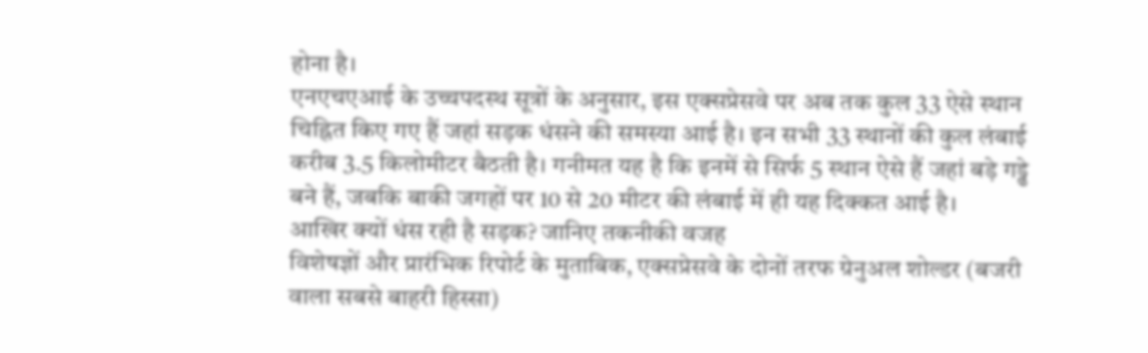होना है।
एनएचएआई के उच्चपदस्थ सूत्रों के अनुसार, इस एक्सप्रेसवे पर अब तक कुल 33 ऐसे स्थान चिह्नित किए गए हैं जहां सड़क धंसने की समस्या आई है। इन सभी 33 स्थानों की कुल लंबाई करीब 3.5 किलोमीटर बैठती है। गनीमत यह है कि इनमें से सिर्फ 5 स्थान ऐसे हैं जहां बड़े गड्ढे बने हैं, जबकि बाकी जगहों पर 10 से 20 मीटर की लंबाई में ही यह दिक्कत आई है।
आखिर क्यों धंस रही है सड़क? जानिए तकनीकी वजह
विशेषज्ञों और प्रारंभिक रिपोर्ट के मुताबिक, एक्सप्रेसवे के दोनों तरफ ग्रेनुअल शोल्डर (बजरी वाला सबसे बाहरी हिस्सा)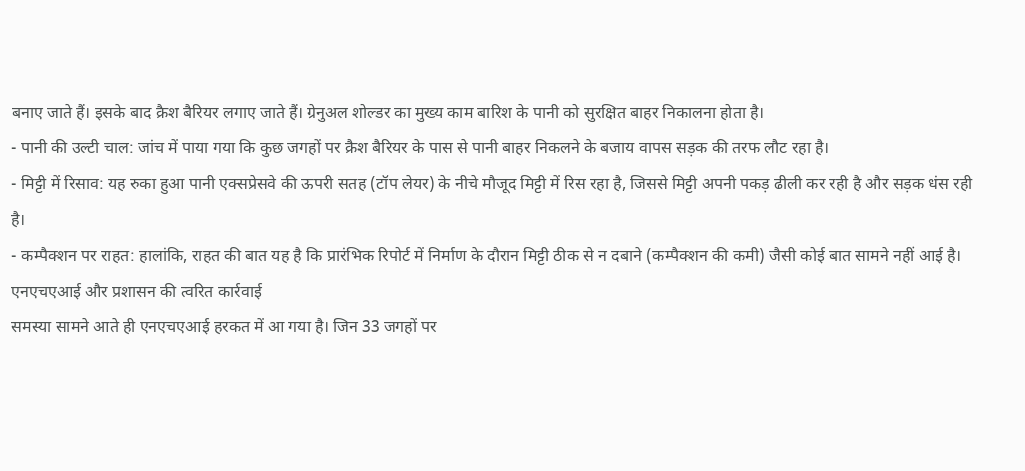बनाए जाते हैं। इसके बाद क्रैश बैरियर लगाए जाते हैं। ग्रेनुअल शोल्डर का मुख्य काम बारिश के पानी को सुरक्षित बाहर निकालना होता है।
- पानी की उल्टी चाल: जांच में पाया गया कि कुछ जगहों पर क्रैश बैरियर के पास से पानी बाहर निकलने के बजाय वापस सड़क की तरफ लौट रहा है।
- मिट्टी में रिसाव: यह रुका हुआ पानी एक्सप्रेसवे की ऊपरी सतह (टॉप लेयर) के नीचे मौजूद मिट्टी में रिस रहा है, जिससे मिट्टी अपनी पकड़ ढीली कर रही है और सड़क धंस रही है।
- कम्पैक्शन पर राहत: हालांकि, राहत की बात यह है कि प्रारंभिक रिपोर्ट में निर्माण के दौरान मिट्टी ठीक से न दबाने (कम्पैक्शन की कमी) जैसी कोई बात सामने नहीं आई है।
एनएचएआई और प्रशासन की त्वरित कार्रवाई
समस्या सामने आते ही एनएचएआई हरकत में आ गया है। जिन 33 जगहों पर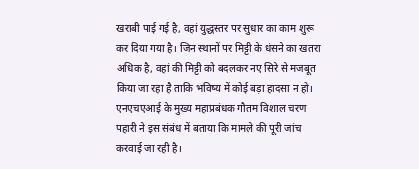खराबी पाई गई है, वहां युद्धस्तर पर सुधार का काम शुरू कर दिया गया है। जिन स्थानों पर मिट्टी के धंसने का खतरा अधिक है, वहां की मिट्टी को बदलकर नए सिरे से मजबूत किया जा रहा है ताकि भविष्य में कोई बड़ा हादसा न हो।
एनएचएआई के मुख्य महाप्रबंधक गौतम विशाल चरण पहारी ने इस संबंध में बताया कि मामले की पूरी जांच करवाई जा रही है।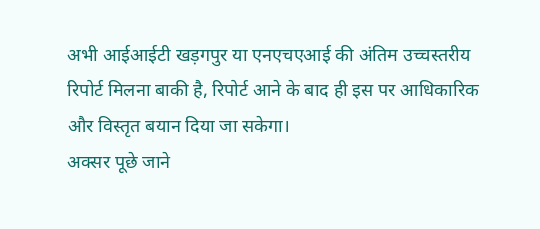अभी आईआईटी खड़गपुर या एनएचएआई की अंतिम उच्चस्तरीय रिपोर्ट मिलना बाकी है, रिपोर्ट आने के बाद ही इस पर आधिकारिक और विस्तृत बयान दिया जा सकेगा।
अक्सर पूछे जाने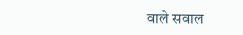वाले सवाल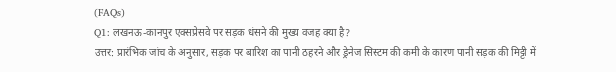(FAQs)
Q1: लखनऊ-कानपुर एक्सप्रेसवे पर सड़क धंसने की मुख्य वजह क्या है?
उत्तर: प्रारंभिक जांच के अनुसार, सड़क पर बारिश का पानी ठहरने और ड्रेनेज सिस्टम की कमी के कारण पानी सड़क की मिट्टी में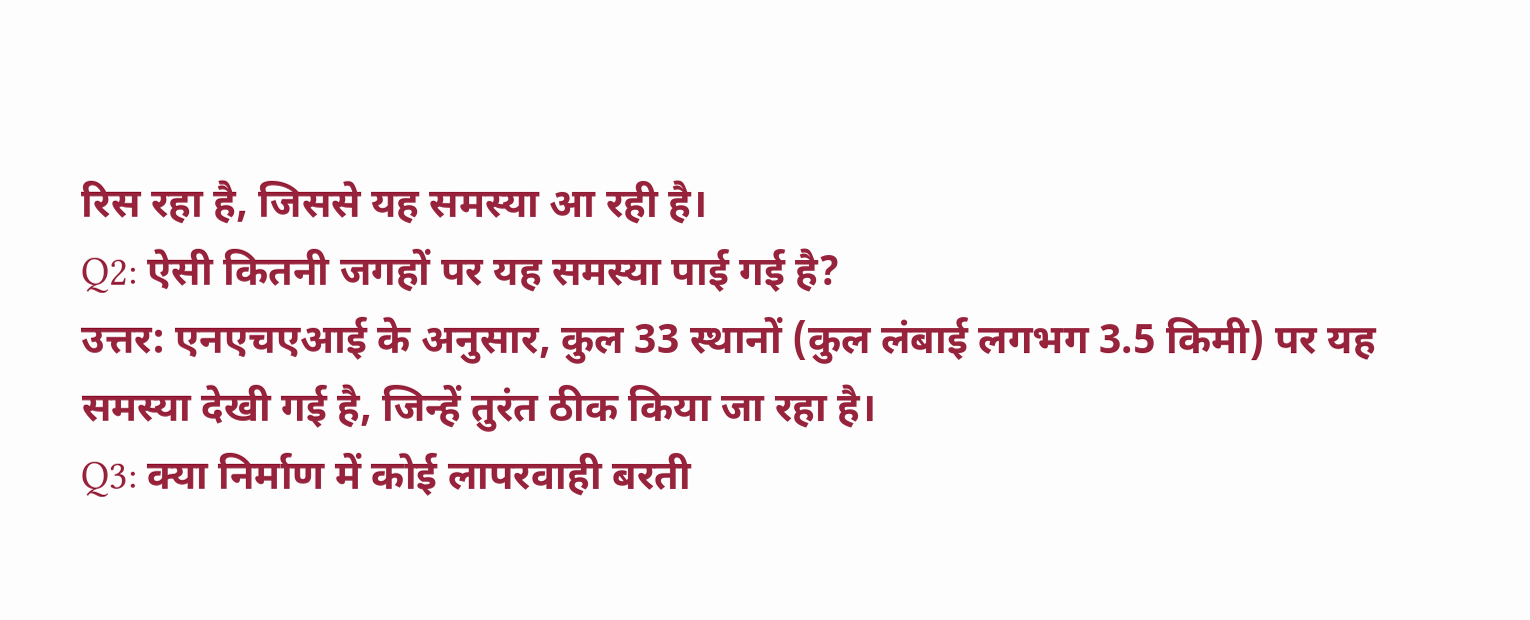रिस रहा है, जिससे यह समस्या आ रही है।
Q2: ऐसी कितनी जगहों पर यह समस्या पाई गई है?
उत्तर: एनएचएआई के अनुसार, कुल 33 स्थानों (कुल लंबाई लगभग 3.5 किमी) पर यह समस्या देखी गई है, जिन्हें तुरंत ठीक किया जा रहा है।
Q3: क्या निर्माण में कोई लापरवाही बरती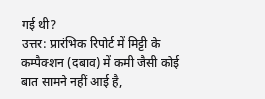गई थी?
उत्तर: प्रारंभिक रिपोर्ट में मिट्टी के कम्पैक्शन (दबाव) में कमी जैसी कोई बात सामने नहीं आई है,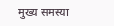मुख्य समस्या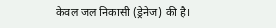केवल जल निकासी (ड्रेनेज) की है।